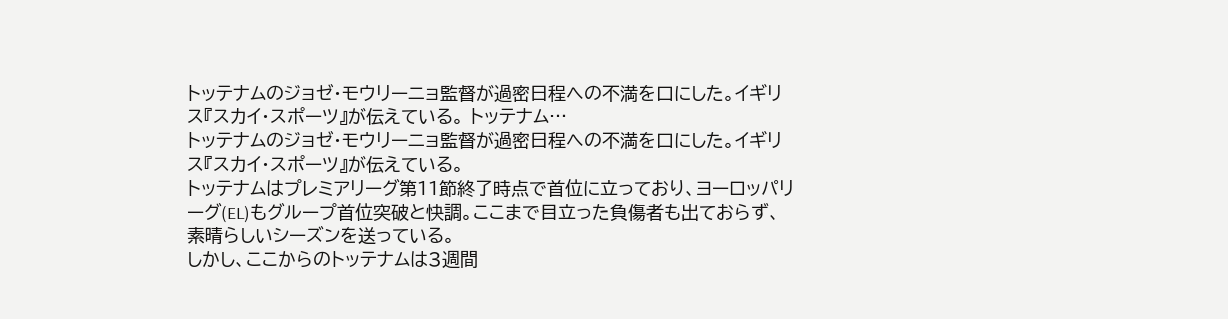トッテナムのジョゼ・モウリーニョ監督が過密日程への不満を口にした。イギリス『スカイ・スポーツ』が伝えている。 トッテナム…
トッテナムのジョゼ・モウリーニョ監督が過密日程への不満を口にした。イギリス『スカイ・スポーツ』が伝えている。
トッテナムはプレミアリーグ第11節終了時点で首位に立っており、ヨーロッパリーグ(EL)もグループ首位突破と快調。ここまで目立った負傷者も出ておらず、素晴らしいシーズンを送っている。
しかし、ここからのトッテナムは3週間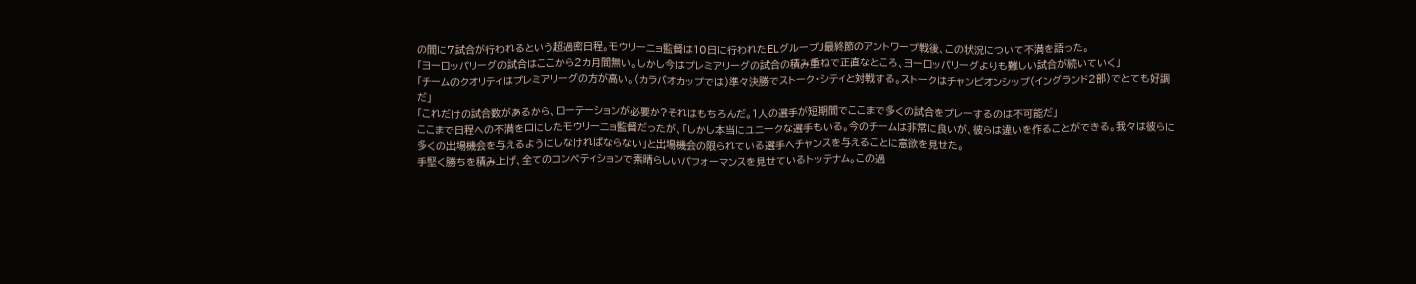の間に7試合が行われるという超過密日程。モウリーニョ監督は10日に行われたELグループJ最終節のアントワープ戦後、この状況について不満を語った。
「ヨーロッパリーグの試合はここから2カ月間無い。しかし今はプレミアリーグの試合の積み重ねで正直なところ、ヨーロッパリーグよりも難しい試合が続いていく」
「チームのクオリティはプレミアリーグの方が高い。(カラバオカップでは)準々決勝でストーク・シティと対戦する。ストークはチャンピオンシップ(イングランド2部)でとても好調だ」
「これだけの試合数があるから、ローテーションが必要か?それはもちろんだ。1人の選手が短期間でここまで多くの試合をプレーするのは不可能だ」
ここまで日程への不満を口にしたモウリーニョ監督だったが、「しかし本当にユニークな選手もいる。今のチームは非常に良いが、彼らは違いを作ることができる。我々は彼らに多くの出場機会を与えるようにしなければならない」と出場機会の限られている選手へチャンスを与えることに意欲を見せた。
手堅く勝ちを積み上げ、全てのコンペティションで素晴らしいパフォーマンスを見せているトッテナム。この過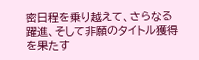密日程を乗り越えて、さらなる躍進、そして非願のタイトル獲得を果たす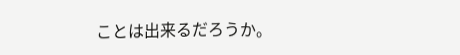ことは出来るだろうか。